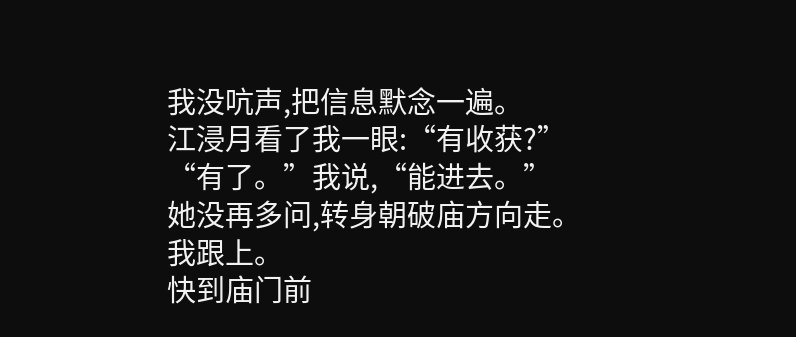我没吭声,把信息默念一遍。
江浸月看了我一眼:“有收获?”
“有了。”我说,“能进去。”
她没再多问,转身朝破庙方向走。
我跟上。
快到庙门前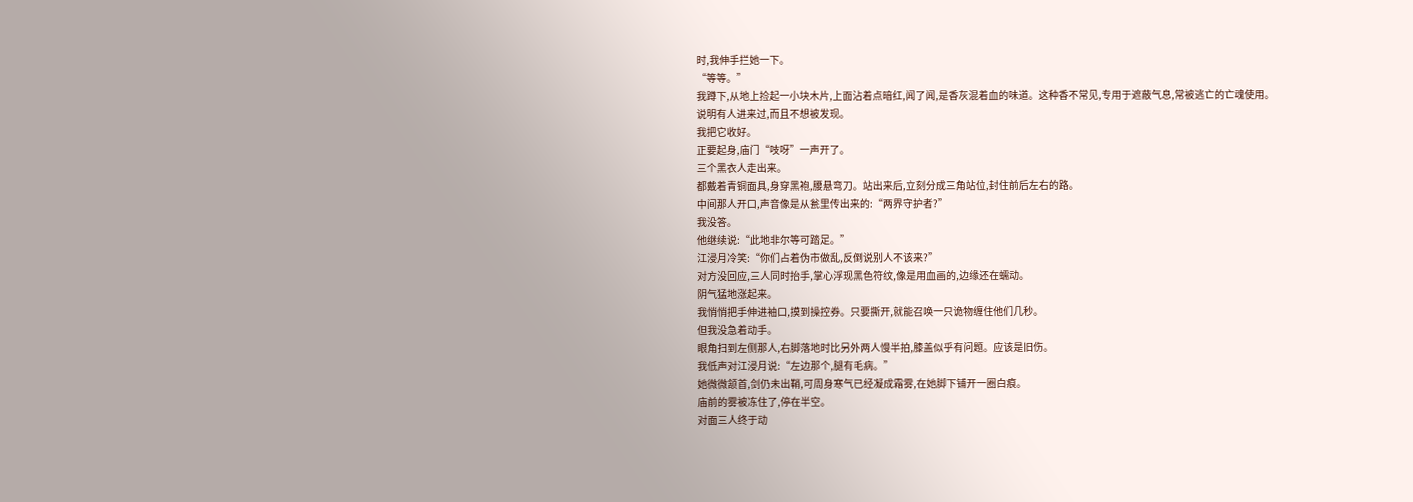时,我伸手拦她一下。
“等等。”
我蹲下,从地上捡起一小块木片,上面沾着点暗红,闻了闻,是香灰混着血的味道。这种香不常见,专用于遮蔽气息,常被逃亡的亡魂使用。
说明有人进来过,而且不想被发现。
我把它收好。
正要起身,庙门“吱呀”一声开了。
三个黑衣人走出来。
都戴着青铜面具,身穿黑袍,腰悬弯刀。站出来后,立刻分成三角站位,封住前后左右的路。
中间那人开口,声音像是从瓮里传出来的:“两界守护者?”
我没答。
他继续说:“此地非尔等可踏足。”
江浸月冷笑:“你们占着伪市做乱,反倒说别人不该来?”
对方没回应,三人同时抬手,掌心浮现黑色符纹,像是用血画的,边缘还在蠕动。
阴气猛地涨起来。
我悄悄把手伸进袖口,摸到操控券。只要撕开,就能召唤一只诡物缠住他们几秒。
但我没急着动手。
眼角扫到左侧那人,右脚落地时比另外两人慢半拍,膝盖似乎有问题。应该是旧伤。
我低声对江浸月说:“左边那个,腿有毛病。”
她微微颔首,剑仍未出鞘,可周身寒气已经凝成霜雾,在她脚下铺开一圈白痕。
庙前的雾被冻住了,停在半空。
对面三人终于动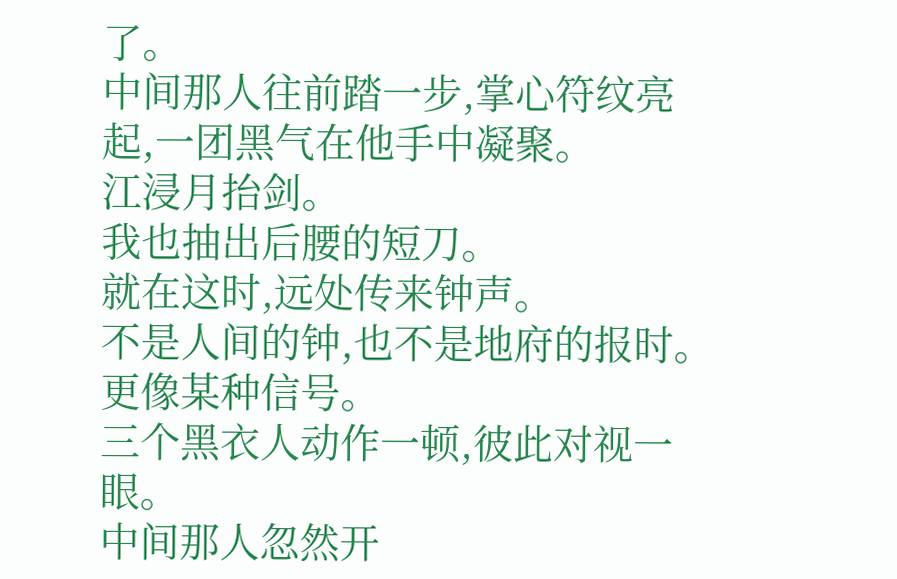了。
中间那人往前踏一步,掌心符纹亮起,一团黑气在他手中凝聚。
江浸月抬剑。
我也抽出后腰的短刀。
就在这时,远处传来钟声。
不是人间的钟,也不是地府的报时。
更像某种信号。
三个黑衣人动作一顿,彼此对视一眼。
中间那人忽然开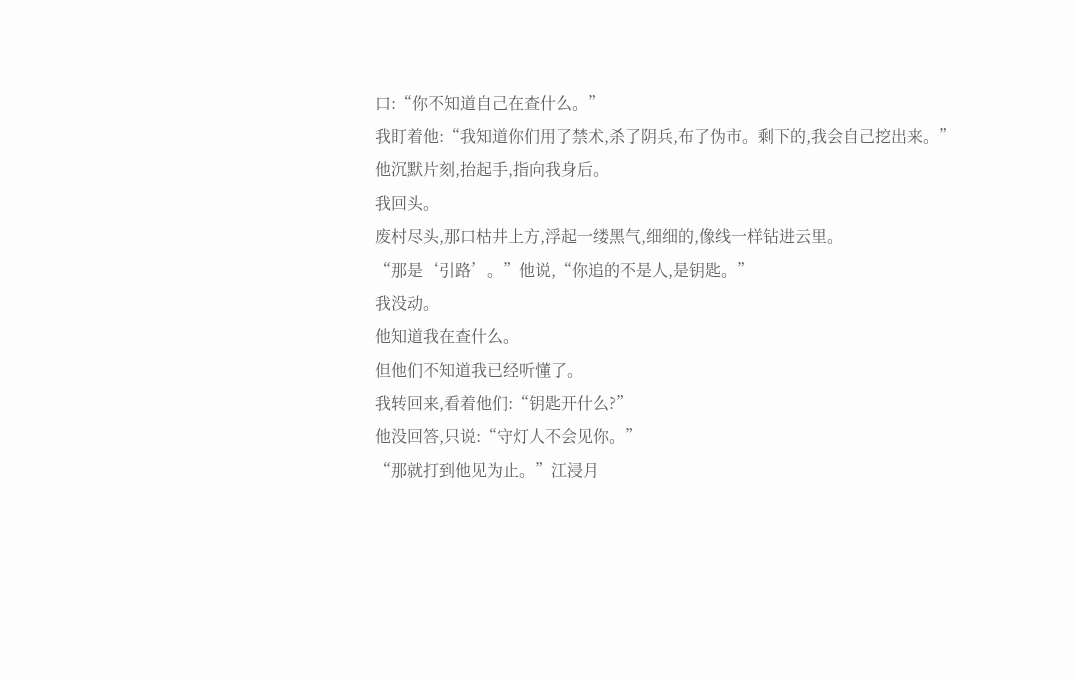口:“你不知道自己在查什么。”
我盯着他:“我知道你们用了禁术,杀了阴兵,布了伪市。剩下的,我会自己挖出来。”
他沉默片刻,抬起手,指向我身后。
我回头。
废村尽头,那口枯井上方,浮起一缕黑气,细细的,像线一样钻进云里。
“那是‘引路’。”他说,“你追的不是人,是钥匙。”
我没动。
他知道我在查什么。
但他们不知道我已经听懂了。
我转回来,看着他们:“钥匙开什么?”
他没回答,只说:“守灯人不会见你。”
“那就打到他见为止。”江浸月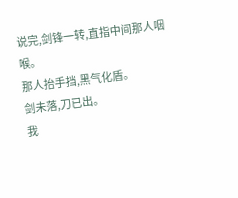说完,剑锋一转,直指中间那人咽喉。
那人抬手挡,黑气化盾。
剑未落,刀已出。
我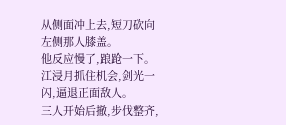从侧面冲上去,短刀砍向左侧那人膝盖。
他反应慢了,踉跄一下。
江浸月抓住机会,剑光一闪,逼退正面敌人。
三人开始后撤,步伐整齐,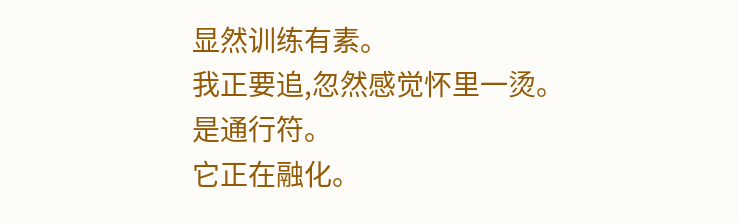显然训练有素。
我正要追,忽然感觉怀里一烫。
是通行符。
它正在融化。